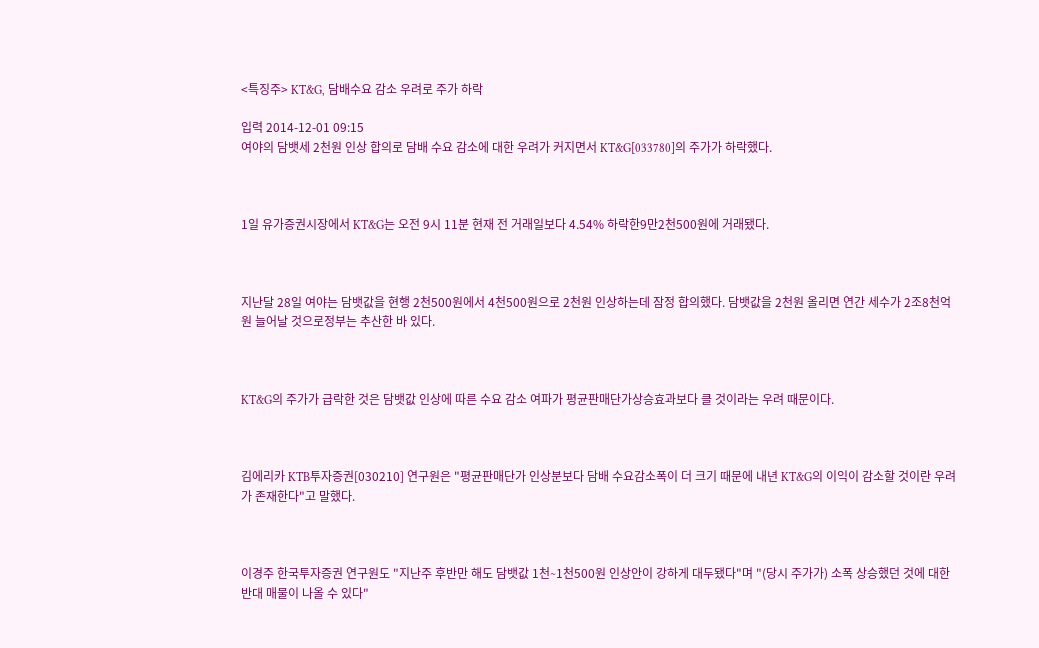<특징주> KT&G, 담배수요 감소 우려로 주가 하락

입력 2014-12-01 09:15
여야의 담뱃세 2천원 인상 합의로 담배 수요 감소에 대한 우려가 커지면서 KT&G[033780]의 주가가 하락했다.



1일 유가증권시장에서 KT&G는 오전 9시 11분 현재 전 거래일보다 4.54% 하락한9만2천500원에 거래됐다.



지난달 28일 여야는 담뱃값을 현행 2천500원에서 4천500원으로 2천원 인상하는데 잠정 합의했다. 담뱃값을 2천원 올리면 연간 세수가 2조8천억원 늘어날 것으로정부는 추산한 바 있다.



KT&G의 주가가 급락한 것은 담뱃값 인상에 따른 수요 감소 여파가 평균판매단가상승효과보다 클 것이라는 우려 때문이다.



김에리카 KTB투자증권[030210] 연구원은 "평균판매단가 인상분보다 담배 수요감소폭이 더 크기 때문에 내년 KT&G의 이익이 감소할 것이란 우려가 존재한다"고 말했다.



이경주 한국투자증권 연구원도 "지난주 후반만 해도 담뱃값 1천∼1천500원 인상안이 강하게 대두됐다"며 "(당시 주가가) 소폭 상승했던 것에 대한 반대 매물이 나올 수 있다"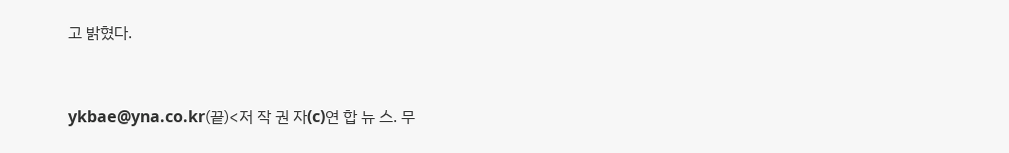고 밝혔다.



ykbae@yna.co.kr(끝)<저 작 권 자(c)연 합 뉴 스. 무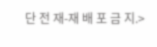단 전 재-재 배 포 금 지.>